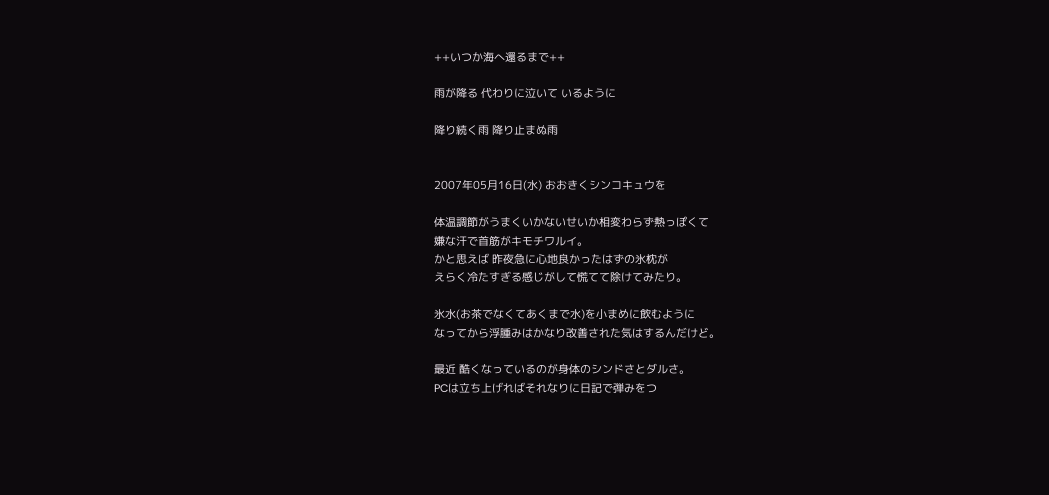++いつか海へ還るまで++

雨が降る 代わりに泣いて いるように

降り続く雨 降り止まぬ雨


2007年05月16日(水) おおきくシンコキュウを

体温調節がうまくいかないせいか相変わらず熱っぽくて
嫌な汗で首筋がキモチワルイ。
かと思えば 昨夜急に心地良かったはずの氷枕が
えらく冷たすぎる感じがして慌てて除けてみたり。

氷水(お茶でなくてあくまで水)を小まめに飲むように
なってから浮腫みはかなり改善された気はするんだけど。

最近 酷くなっているのが身体のシンドさとダルさ。
PCは立ち上げればそれなりに日記で弾みをつ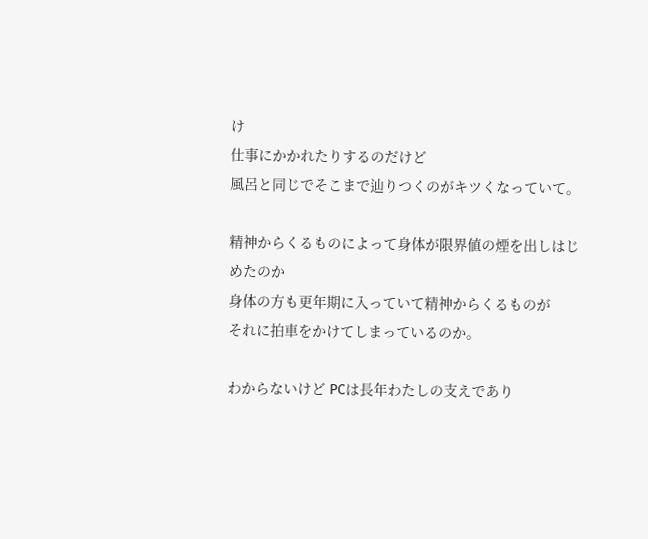け
仕事にかかれたりするのだけど
風呂と同じでそこまで辿りつくのがキツくなっていて。

精神からくるものによって身体が限界値の煙を出しはじめたのか
身体の方も更年期に入っていて精神からくるものが
それに拍車をかけてしまっているのか。

わからないけど PCは長年わたしの支えであり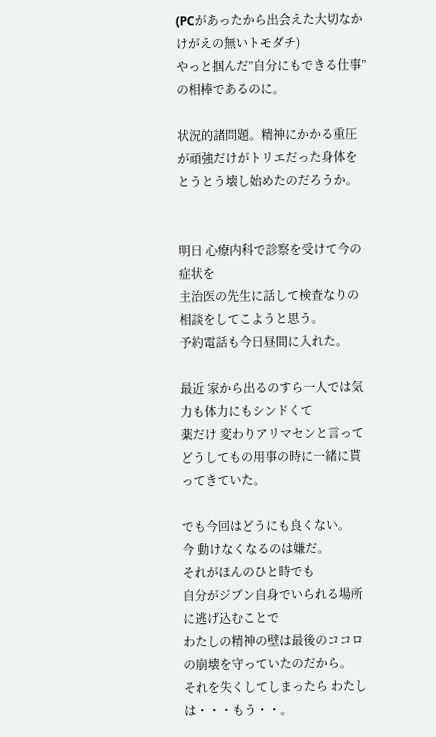(PCがあったから出会えた大切なかけがえの無いトモダチ)
やっと掴んだ”自分にもできる仕事”の相棒であるのに。

状況的諸問題。精神にかかる重圧が頑強だけがトリエだった身体を
とうとう壊し始めたのだろうか。


明日 心療内科で診察を受けて今の症状を
主治医の先生に話して検査なりの相談をしてこようと思う。
予約電話も今日昼間に入れた。

最近 家から出るのすら一人では気力も体力にもシンドくて
薬だけ 変わりアリマセンと言って
どうしてもの用事の時に一緒に貰ってきていた。

でも今回はどうにも良くない。
今 動けなくなるのは嫌だ。
それがほんのひと時でも
自分がジブン自身でいられる場所に逃げ込むことで
わたしの精神の壁は最後のココロの崩壊を守っていたのだから。
それを失くしてしまったら わたしは・・・もう・・。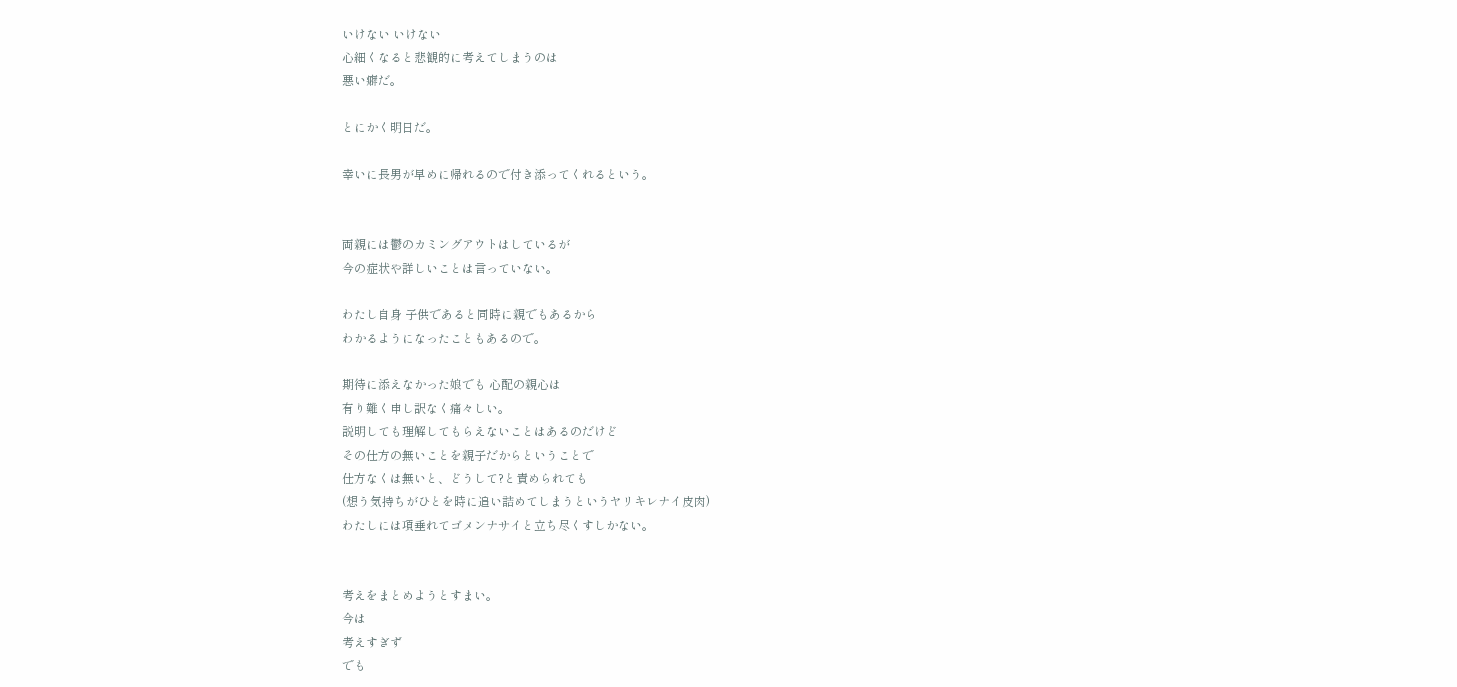いけない いけない
心細くなると悲観的に考えてしまうのは
悪い癖だ。

とにかく明日だ。

幸いに長男が早めに帰れるので付き添ってくれるという。


両親には鬱のカミングアウトはしているが
今の症状や詳しいことは言っていない。

わたし自身 子供であると同時に親でもあるから
わかるようになったこともあるので。

期待に添えなかった娘でも 心配の親心は
有り難く申し訳なく痛々しい。
説明しても理解してもらえないことはあるのだけど
その仕方の無いことを親子だからということで
仕方なくは無いと、どうして?と責められても
(想う気持ちがひとを時に追い詰めてしまうというヤリキレナイ皮肉)
わたしには項垂れてゴメンナサイと立ち尽くすしかない。


考えをまとめようとすまい。
今は
考えすぎず
でも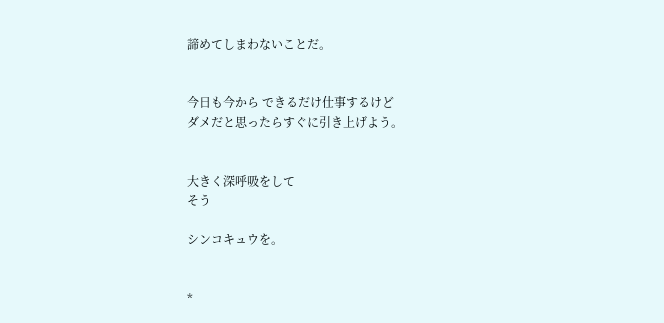諦めてしまわないことだ。


今日も今から できるだけ仕事するけど
ダメだと思ったらすぐに引き上げよう。


大きく深呼吸をして
そう

シンコキュウを。


*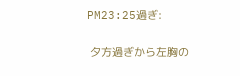PM23:25過ぎ:

 夕方過ぎから左胸の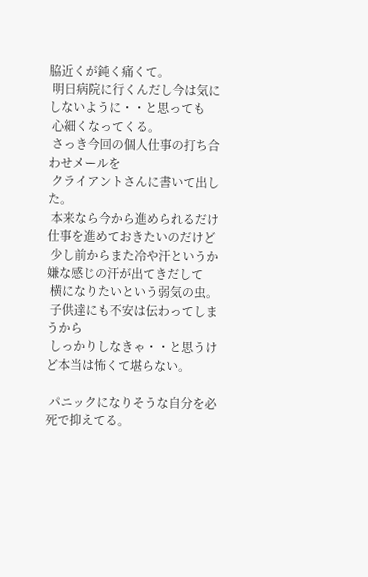脇近くが鈍く痛くて。
 明日病院に行くんだし今は気にしないように・・と思っても
 心細くなってくる。
 さっき今回の個人仕事の打ち合わせメールを
 クライアントさんに書いて出した。
 本来なら今から進められるだけ仕事を進めておきたいのだけど
 少し前からまた冷や汗というか嫌な感じの汗が出てきだして
 横になりたいという弱気の虫。
 子供達にも不安は伝わってしまうから
 しっかりしなきゃ・・と思うけど本当は怖くて堪らない。

 パニックになりそうな自分を必死で抑えてる。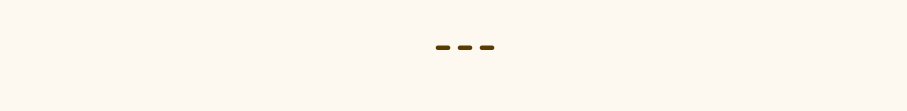---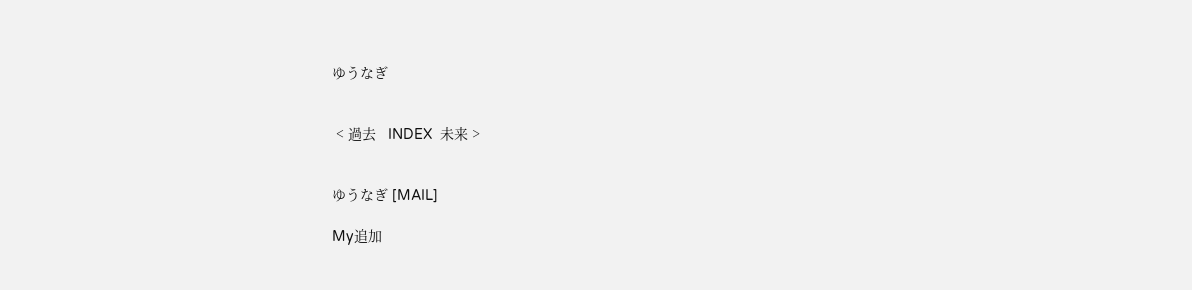ゆうなぎ


 < 過去   INDEX  未来 >


ゆうなぎ [MAIL]

My追加